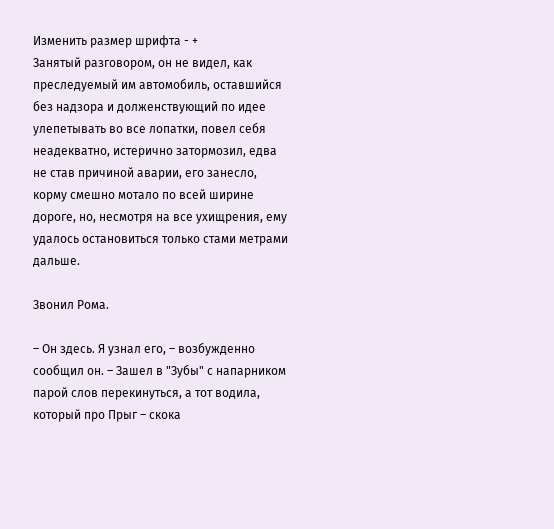Изменить размер шрифта - +
Занятый разговором, он не видел, как преследуемый им автомобиль, оставшийся без надзора и долженствующий по идее улепетывать во все лопатки, повел себя неадекватно, истерично затормозил, едва не став причиной аварии, его занесло, корму смешно мотало по всей ширине дороге, но, несмотря на все ухищрения, ему удалось остановиться только стами метрами дальше.

Звонил Рома.

– Он здесь. Я узнал его, – возбужденно сообщил он. – Зашел в "Зубы" с напарником парой слов перекинуться, а тот водила, который про Прыг – скока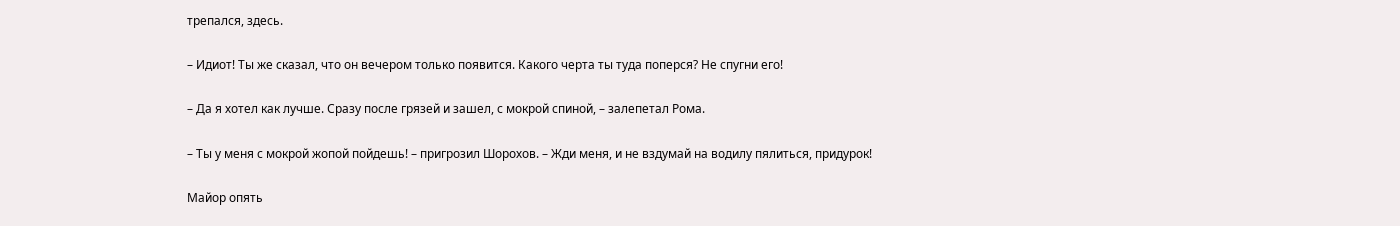трепался, здесь.

– Идиот! Ты же сказал, что он вечером только появится. Какого черта ты туда поперся? Не спугни его!

– Да я хотел как лучше. Сразу после грязей и зашел, с мокрой спиной, – залепетал Рома.

– Ты у меня с мокрой жопой пойдешь! – пригрозил Шорохов. – Жди меня, и не вздумай на водилу пялиться, придурок!

Майор опять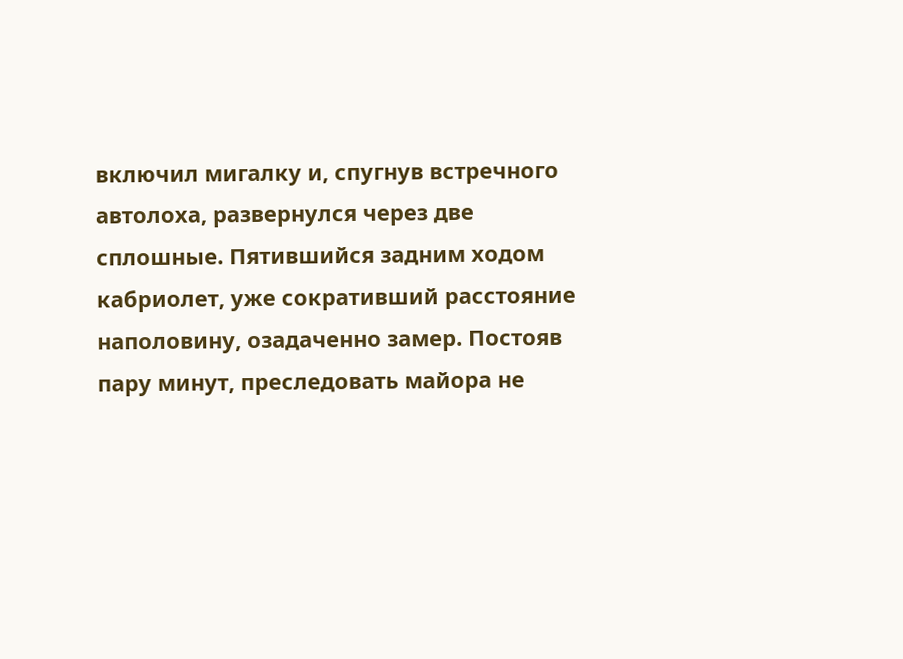включил мигалку и, спугнув встречного автолоха, развернулся через две сплошные. Пятившийся задним ходом кабриолет, уже сокративший расстояние наполовину, озадаченно замер. Постояв пару минут, преследовать майора не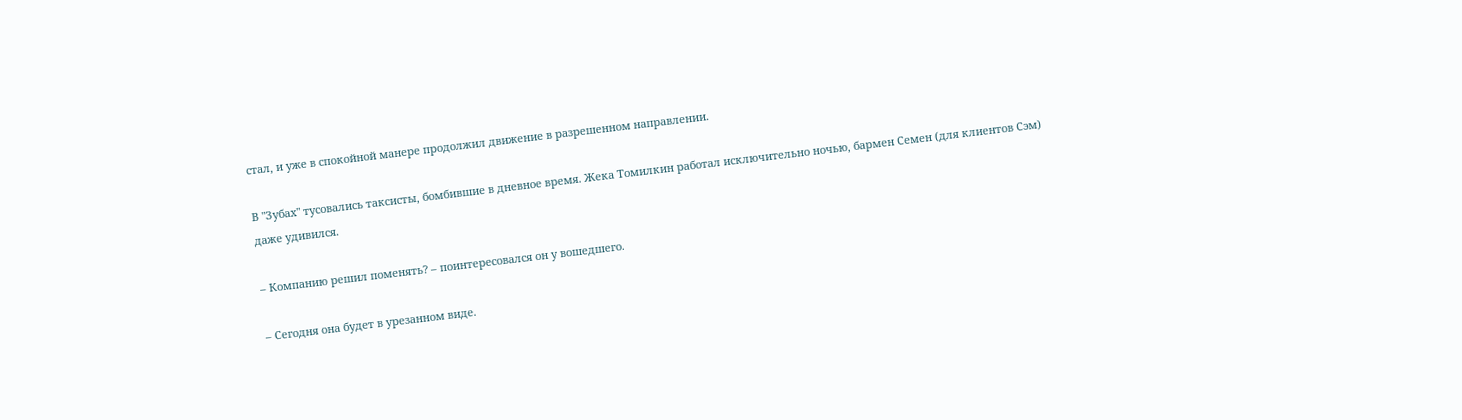стал, и уже в спокойной манере продолжил движение в разрешенном направлении.

В "Зубах" тусовались таксисты, бомбившие в дневное время. Жека Томилкин работал исключительно ночью, бармен Семен (для клиентов Сэм) даже удивился.

– Компанию решил поменять? – поинтересовался он у вошедшего.

– Сегодня она будет в урезанном виде.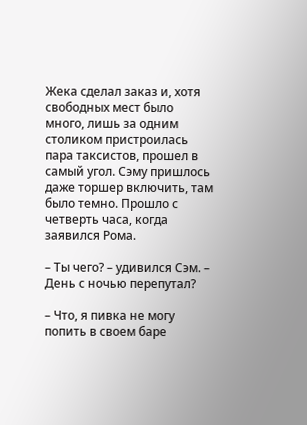Жека сделал заказ и, хотя свободных мест было много, лишь за одним столиком пристроилась пара таксистов, прошел в самый угол. Сэму пришлось даже торшер включить, там было темно. Прошло с четверть часа, когда заявился Рома.

– Ты чего? – удивился Сэм. – День с ночью перепутал?

– Что, я пивка не могу попить в своем баре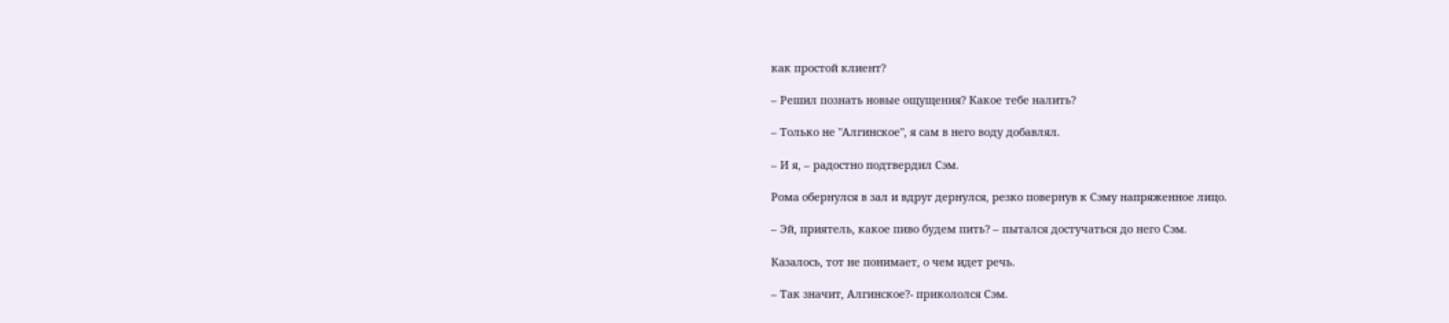как простой клиент?

– Решил познать новые ощущения? Какое тебе налить?

– Только не "Алгинское", я сам в него воду добавлял.

– И я, – радостно подтвердил Сэм.

Рома обернулся в зал и вдруг дернулся, резко повернув к Сэму напряженное лицо.

– Эй, приятель, какое пиво будем пить? – пытался достучаться до него Сэм.

Казалось, тот не понимает, о чем идет речь.

– Так значит, Алгинское?- прикололся Сэм.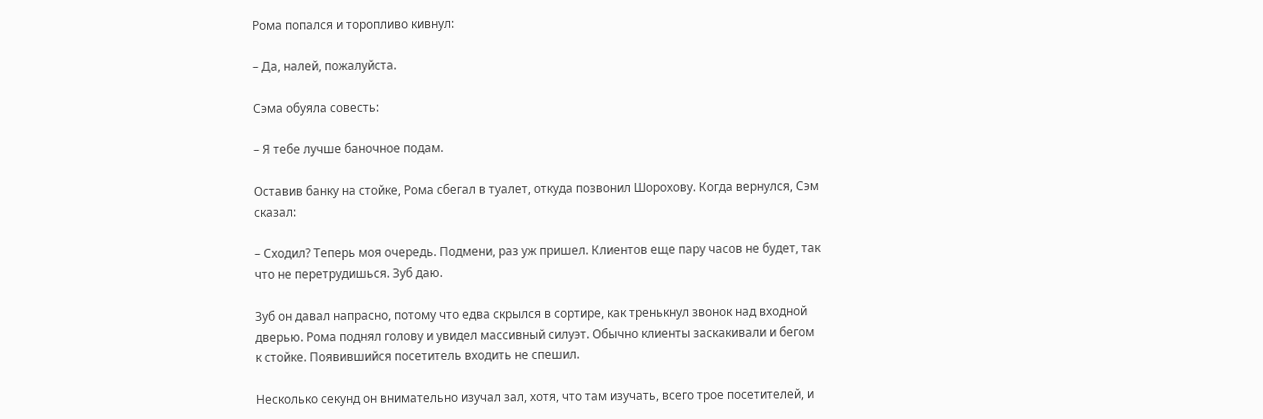Рома попался и торопливо кивнул:

– Да, налей, пожалуйста.

Сэма обуяла совесть:

– Я тебе лучше баночное подам.

Оставив банку на стойке, Рома сбегал в туалет, откуда позвонил Шорохову. Когда вернулся, Сэм сказал:

– Сходил? Теперь моя очередь. Подмени, раз уж пришел. Клиентов еще пару часов не будет, так что не перетрудишься. Зуб даю.

Зуб он давал напрасно, потому что едва скрылся в сортире, как тренькнул звонок над входной дверью. Рома поднял голову и увидел массивный силуэт. Обычно клиенты заскакивали и бегом к стойке. Появившийся посетитель входить не спешил.

Несколько секунд он внимательно изучал зал, хотя, что там изучать, всего трое посетителей, и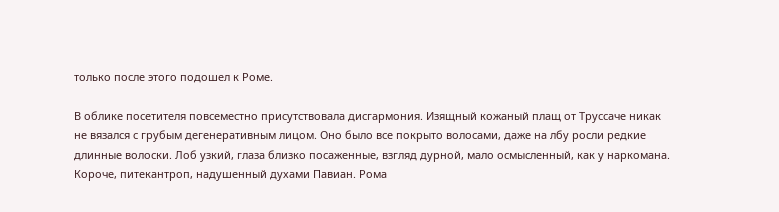только после этого подошел к Роме.

В облике посетителя повсеместно присутствовала дисгармония. Изящный кожаный плащ от Труссаче никак не вязался с грубым дегенеративным лицом. Оно было все покрыто волосами, даже на лбу росли редкие длинные волоски. Лоб узкий, глаза близко посаженные, взгляд дурной, мало осмысленный, как у наркомана. Короче, питекантроп, надушенный духами Павиан. Рома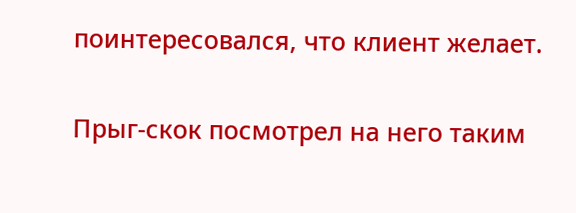поинтересовался, что клиент желает.

Прыг-скок посмотрел на него таким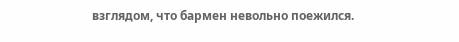взглядом, что бармен невольно поежился.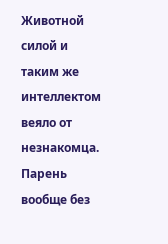Животной силой и таким же интеллектом веяло от незнакомца. Парень вообще без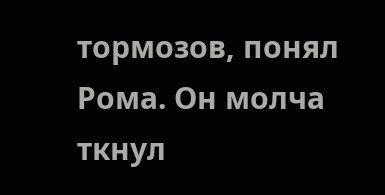тормозов, понял Рома. Он молча ткнул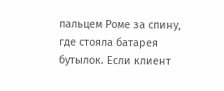пальцем Роме за спину, где стояла батарея бутылок. Если клиент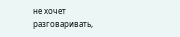не хочет разговаривать,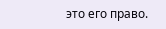это его право.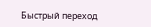Быстрый переход